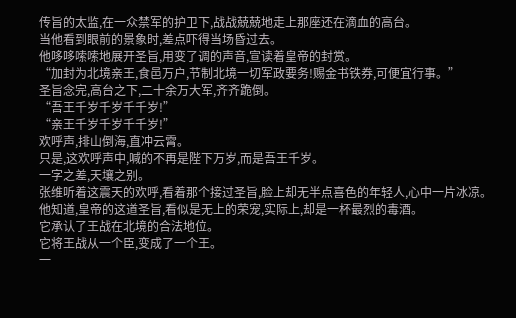传旨的太监,在一众禁军的护卫下,战战兢兢地走上那座还在滴血的高台。
当他看到眼前的景象时,差点吓得当场昏过去。
他哆哆嗦嗦地展开圣旨,用变了调的声音,宣读着皇帝的封赏。
“加封为北境亲王,食邑万户,节制北境一切军政要务!赐金书铁券,可便宜行事。”
圣旨念完,高台之下,二十余万大军,齐齐跪倒。
“吾王千岁千岁千千岁!”
“亲王千岁千岁千千岁!”
欢呼声,排山倒海,直冲云霄。
只是,这欢呼声中,喊的不再是陛下万岁,而是吾王千岁。
一字之差,天壤之别。
张维听着这震天的欢呼,看着那个接过圣旨,脸上却无半点喜色的年轻人,心中一片冰凉。
他知道,皇帝的这道圣旨,看似是无上的荣宠,实际上,却是一杯最烈的毒酒。
它承认了王战在北境的合法地位。
它将王战从一个臣,变成了一个王。
一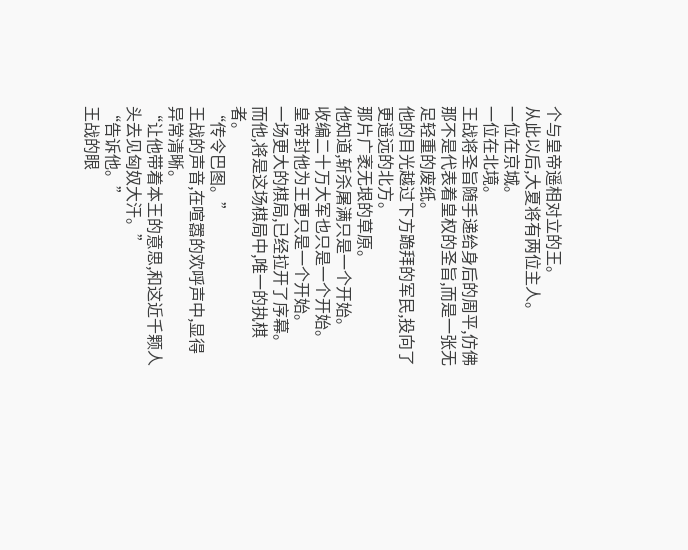个与皇帝遥相对立的王。
从此以后,大夏将有两位主人。
一位在京城。
一位在北境。
王战将圣旨随手递给身后的周平,仿佛那不是代表着皇权的圣旨,而是一张无足轻重的废纸。
他的目光越过下方跪拜的军民,投向了更遥远的北方。
那片广袤无垠的草原。
他知道,斩杀屠满只是一个开始。
收编二十万大军也只是一个开始。
皇帝封他为王更只是一个开始。
一场更大的棋局,已经拉开了序幕。
而他,将是这场棋局中,唯一的执棋者。
“传令巴图。”
王战的声音,在喧嚣的欢呼声中,显得异常清晰。
“让他带着本王的意思,和这近千颗人头去见匈奴大汗。”
“告诉他。”
王战的眼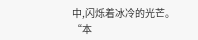中,闪烁着冰冷的光芒。
“本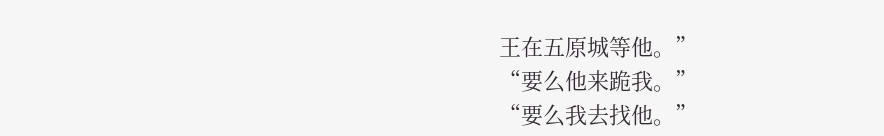王在五原城等他。”
“要么他来跪我。”
“要么我去找他。”